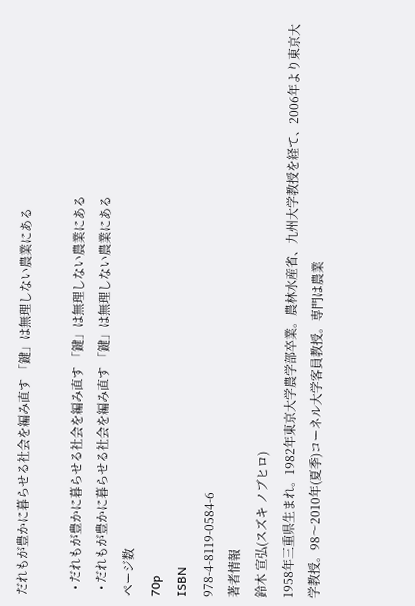だれもが豊かに暮らせる社会を編み直す 「鍵」は無理しない農業にある

  • だれもが豊かに暮らせる社会を編み直す 「鍵」は無理しない農業にある
  • だれもが豊かに暮らせる社会を編み直す 「鍵」は無理しない農業にある
ページ数
70p
ISBN
978-4-8119-0584-6
著者情報
鈴木 宣弘(スズキ ノブヒロ)
1958年三重県生まれ。1982年東京大学農学部卒業。農林水産省、九州大学教授を経て、2006年より東京大学教授。98〜2010年(夏季)コーネル大学客員教授。専門は農業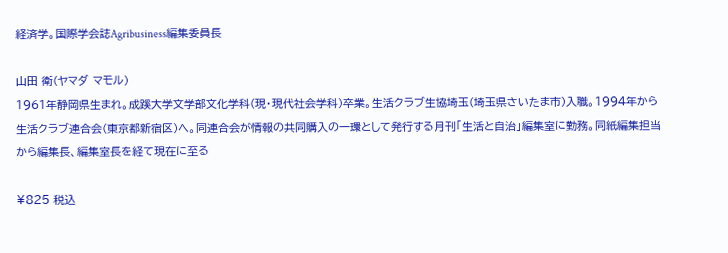経済学。国際学会誌Agribusiness編集委員長

山田 衛(ヤマダ マモル)
1961年静岡県生まれ。成蹊大学文学部文化学科(現・現代社会学科)卒業。生活クラブ生協埼玉(埼玉県さいたま市)入職。1994年から生活クラブ連合会(東京都新宿区)へ。同連合会が情報の共同購入の一環として発行する月刊「生活と自治」編集室に勤務。同紙編集担当から編集長、編集室長を経て現在に至る

¥825 税込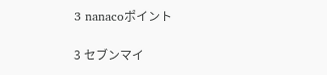3 nanacoポイント

3 セブンマイ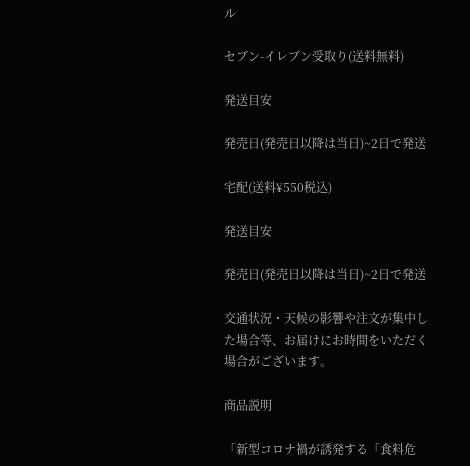ル

セブン-イレブン受取り(送料無料)

発送目安

発売日(発売日以降は当日)~2日で発送

宅配(送料¥550税込)

発送目安

発売日(発売日以降は当日)~2日で発送

交通状況・天候の影響や注文が集中した場合等、お届けにお時間をいただく場合がございます。

商品説明

「新型コロナ禍が誘発する「食料危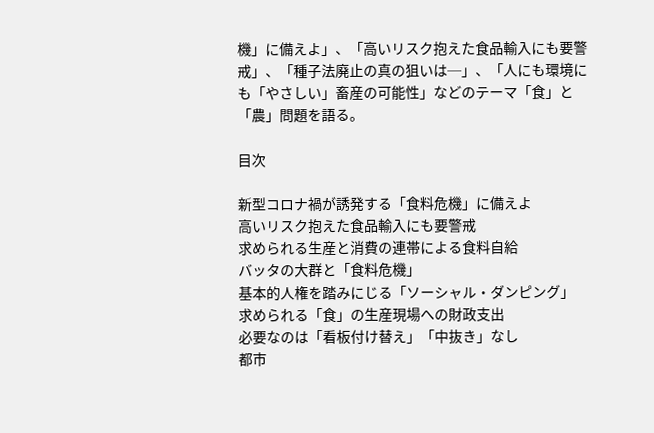機」に備えよ」、「高いリスク抱えた食品輸入にも要警戒」、「種子法廃止の真の狙いは─」、「人にも環境にも「やさしい」畜産の可能性」などのテーマ「食」と「農」問題を語る。

目次

新型コロナ禍が誘発する「食料危機」に備えよ
高いリスク抱えた食品輸入にも要警戒
求められる生産と消費の連帯による食料自給
バッタの大群と「食料危機」
基本的人権を踏みにじる「ソーシャル・ダンピング」
求められる「食」の生産現場への財政支出
必要なのは「看板付け替え」「中抜き」なし
都市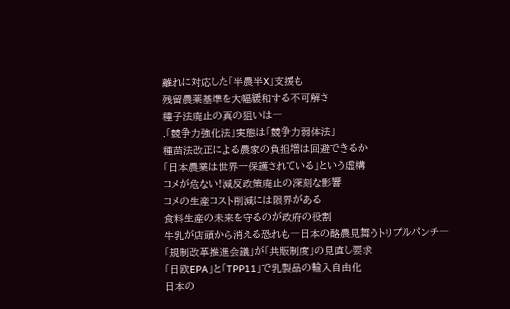離れに対応した「半農半X」支援も
残留農薬基準を大幅緩和する不可解さ
種子法廃止の真の狙いは―
.「競争力強化法」実態は「競争力弱体法」
種苗法改正による農家の負担増は回避できるか
「日本農業は世界一保護されている」という虚構
コメが危ない!減反政策廃止の深刻な影響
コメの生産コスト削減には限界がある
食料生産の未来を守るのが政府の役割
牛乳が店頭から消える恐れも―日本の酪農見舞うトリプルパンチ―
「規制改革推進会議」が「共販制度」の見直し要求
「日欧EPA」と「TPP11」で乳製品の輸入自由化
日本の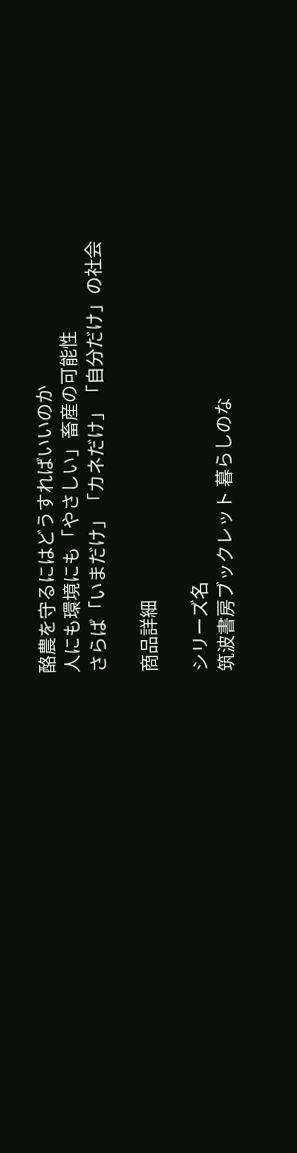酪農を守るにはどうすればいいのか
人にも環境にも「やさしい」畜産の可能性
さらば「いまだけ」「カネだけ」「自分だけ」の社会

商品詳細

シリーズ名
筑波書房ブックレット 暮らしのな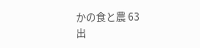かの食と農 63
出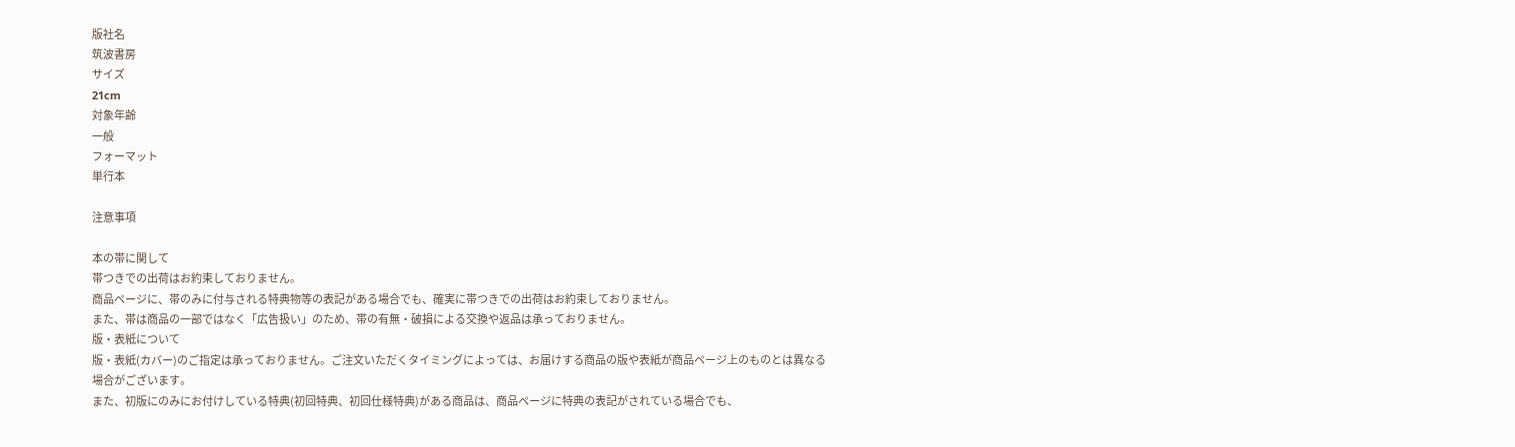版社名
筑波書房
サイズ
21cm
対象年齢
一般
フォーマット
単行本

注意事項

本の帯に関して
帯つきでの出荷はお約束しておりません。
商品ページに、帯のみに付与される特典物等の表記がある場合でも、確実に帯つきでの出荷はお約束しておりません。
また、帯は商品の一部ではなく「広告扱い」のため、帯の有無・破損による交換や返品は承っておりません。
版・表紙について
版・表紙(カバー)のご指定は承っておりません。ご注文いただくタイミングによっては、お届けする商品の版や表紙が商品ページ上のものとは異なる場合がございます。
また、初版にのみにお付けしている特典(初回特典、初回仕様特典)がある商品は、商品ページに特典の表記がされている場合でも、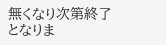無くなり次第終了となりま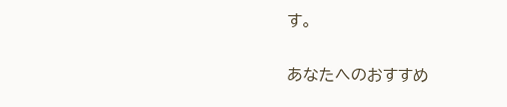す。

あなたへのおすすめ